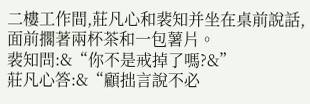二樓工作間,莊凡心和裴知并坐在桌前說話,面前擱著兩杯茶和一包薯片。
裴知問:&“你不是戒掉了嗎?&”
莊凡心答:&“顧拙言說不必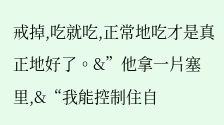戒掉,吃就吃,正常地吃才是真正地好了。&”他拿一片塞里,&“我能控制住自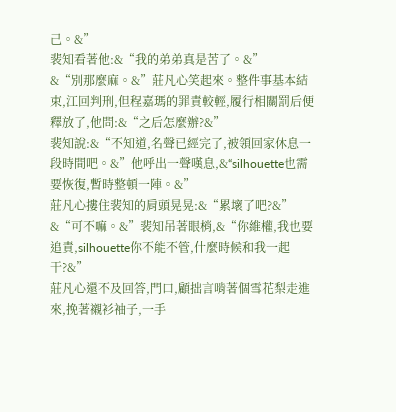己。&”
裴知看著他:&“我的弟弟真是苦了。&”
&“別那麼麻。&”莊凡心笑起來。整件事基本結束,江回判刑,但程嘉瑪的罪責較輕,履行相關罰后便釋放了,他問:&“之后怎麼辦?&”
裴知說:&“不知道,名聲已經完了,被領回家休息一段時間吧。&”他呼出一聲嘆息,&“silhouette也需要恢復,暫時整頓一陣。&”
莊凡心摟住裴知的肩頭晃晃:&“累壞了吧?&”
&“可不嘛。&”裴知吊著眼梢,&“你維權,我也要追責,silhouette你不能不管,什麼時候和我一起干?&”
莊凡心還不及回答,門口,顧拙言啃著個雪花梨走進來,挽著襯衫袖子,一手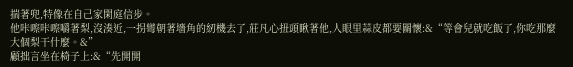揣著兜,特像在自己家閑庭信步。
他咔嚓咔嚓嚼著梨,沒湊近,一拐彎朝著墻角的紉機去了,莊凡心扭頭瞅著他,人眼里蒜皮都要關懷:&“等會兒就吃飯了,你吃那麼大個梨干什麼。&”
顧拙言坐在椅子上:&“先開開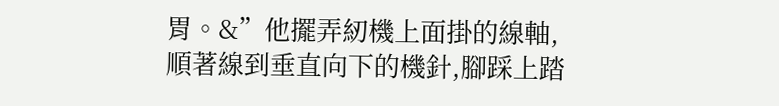胃。&”他擺弄紉機上面掛的線軸,順著線到垂直向下的機針,腳踩上踏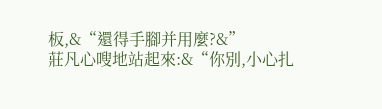板,&“還得手腳并用麼?&”
莊凡心嗖地站起來:&“你別,小心扎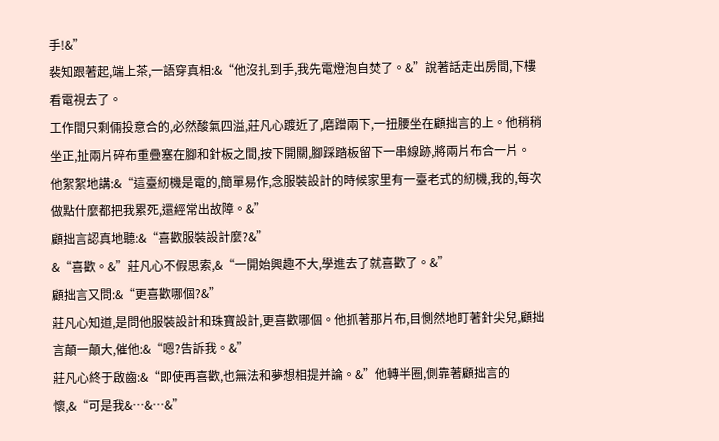手!&”
裴知跟著起,端上茶,一語穿真相:&“他沒扎到手,我先電燈泡自焚了。&”說著話走出房間,下樓看電視去了。
工作間只剩倆投意合的,必然酸氣四溢,莊凡心踱近了,磨蹭兩下,一扭腰坐在顧拙言的上。他稍稍坐正,扯兩片碎布重疊塞在腳和針板之間,按下開關,腳踩踏板留下一串線跡,將兩片布合一片。
他絮絮地講:&“這臺紉機是電的,簡單易作,念服裝設計的時候家里有一臺老式的紉機,我的,每次做點什麼都把我累死,還經常出故障。&”
顧拙言認真地聽:&“喜歡服裝設計麼?&”
&“喜歡。&”莊凡心不假思索,&“一開始興趣不大,學進去了就喜歡了。&”
顧拙言又問:&“更喜歡哪個?&”
莊凡心知道,是問他服裝設計和珠寶設計,更喜歡哪個。他抓著那片布,目惻然地盯著針尖兒,顧拙言顛一顛大,催他:&“嗯?告訴我。&”
莊凡心終于啟齒:&“即使再喜歡,也無法和夢想相提并論。&”他轉半圈,側靠著顧拙言的懷,&“可是我&…&…&”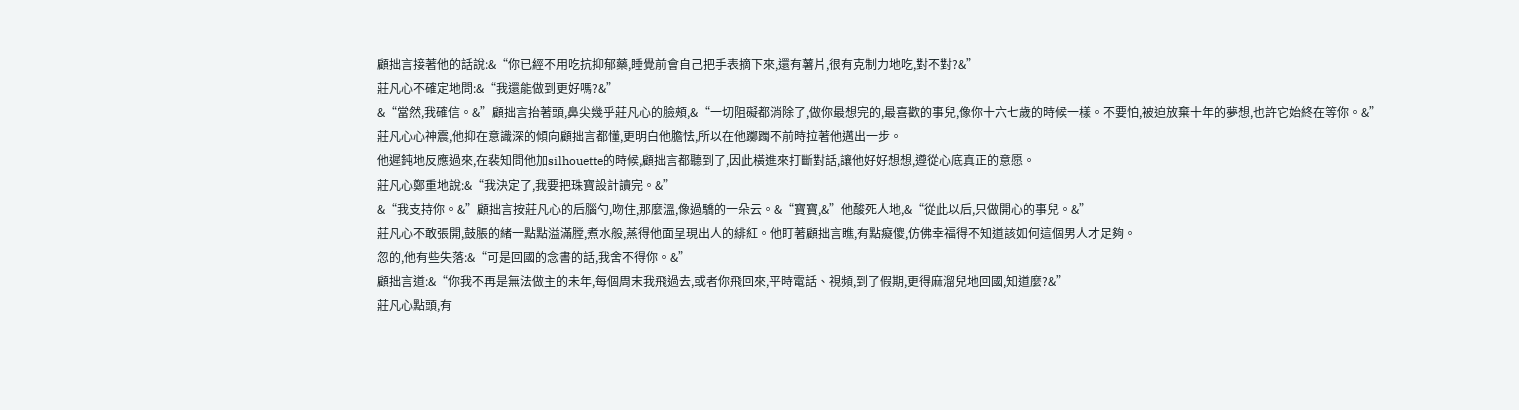顧拙言接著他的話說:&“你已經不用吃抗抑郁藥,睡覺前會自己把手表摘下來,還有薯片,很有克制力地吃,對不對?&”
莊凡心不確定地問:&“我還能做到更好嗎?&”
&“當然,我確信。&”顧拙言抬著頭,鼻尖幾乎莊凡心的臉頰,&“一切阻礙都消除了,做你最想完的,最喜歡的事兒,像你十六七歲的時候一樣。不要怕,被迫放棄十年的夢想,也許它始終在等你。&”
莊凡心心神震,他抑在意識深的傾向顧拙言都懂,更明白他膽怯,所以在他躑躅不前時拉著他邁出一步。
他遲鈍地反應過來,在裴知問他加silhouette的時候,顧拙言都聽到了,因此橫進來打斷對話,讓他好好想想,遵從心底真正的意愿。
莊凡心鄭重地說:&“我決定了,我要把珠寶設計讀完。&”
&“我支持你。&”顧拙言按莊凡心的后腦勺,吻住,那麼溫,像過驕的一朵云。&“寶寶,&”他酸死人地,&“從此以后,只做開心的事兒。&”
莊凡心不敢張開,鼓脹的緒一點點溢滿膛,煮水般,蒸得他面呈現出人的緋紅。他盯著顧拙言瞧,有點癡傻,仿佛幸福得不知道該如何這個男人才足夠。
忽的,他有些失落:&“可是回國的念書的話,我舍不得你。&”
顧拙言道:&“你我不再是無法做主的未年,每個周末我飛過去,或者你飛回來,平時電話、視頻,到了假期,更得麻溜兒地回國,知道麼?&”
莊凡心點頭,有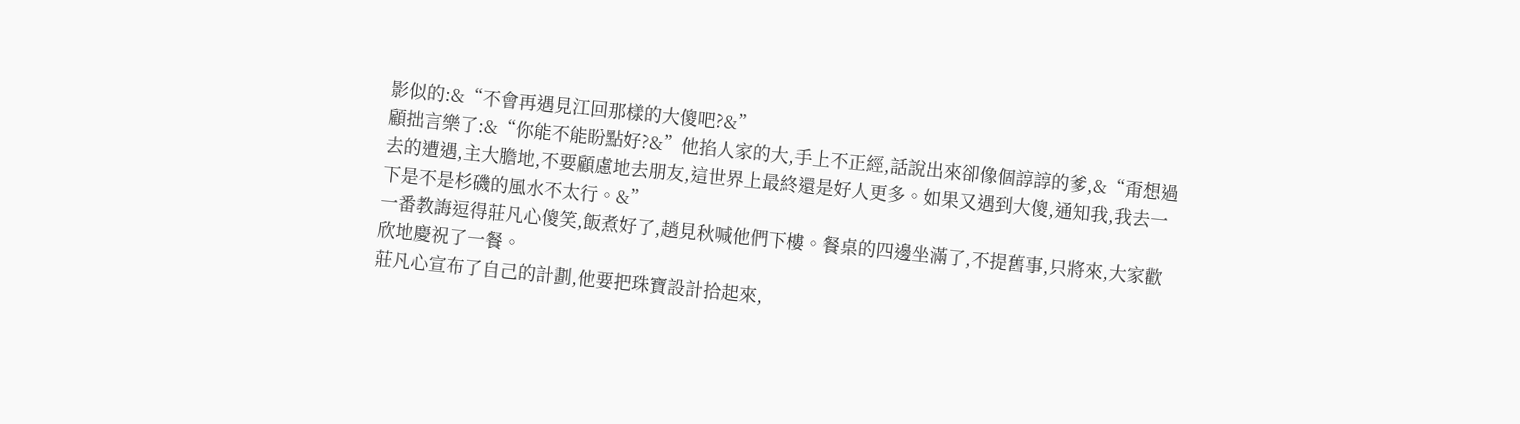影似的:&“不會再遇見江回那樣的大傻吧?&”
顧拙言樂了:&“你能不能盼點好?&”他掐人家的大,手上不正經,話說出來卻像個諄諄的爹,&“甭想過去的遭遇,主大膽地,不要顧慮地去朋友,這世界上最終還是好人更多。如果又遇到大傻,通知我,我去一下是不是杉磯的風水不太行。&”
一番教誨逗得莊凡心傻笑,飯煮好了,趙見秋喊他們下樓。餐桌的四邊坐滿了,不提舊事,只將來,大家歡欣地慶祝了一餐。
莊凡心宣布了自己的計劃,他要把珠寶設計拾起來,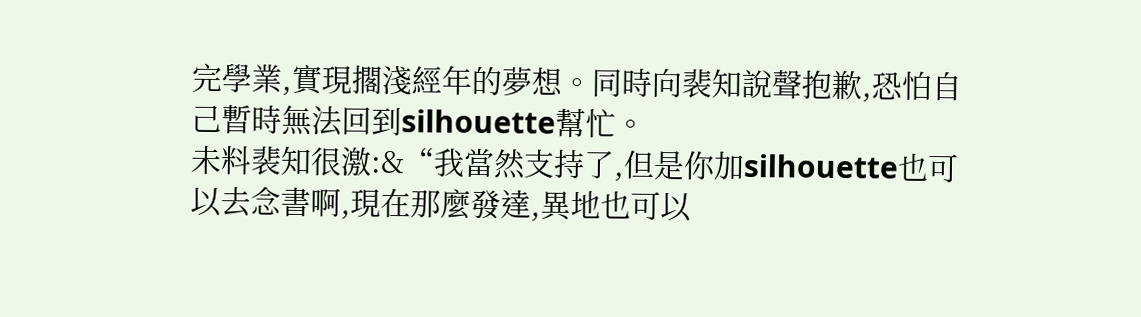完學業,實現擱淺經年的夢想。同時向裴知說聲抱歉,恐怕自己暫時無法回到silhouette幫忙。
未料裴知很激:&“我當然支持了,但是你加silhouette也可以去念書啊,現在那麼發達,異地也可以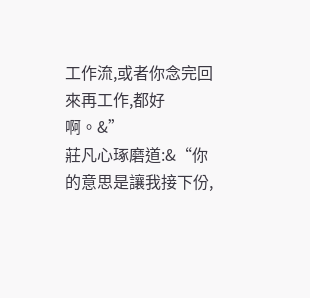工作流,或者你念完回來再工作,都好啊。&”
莊凡心琢磨道:&“你的意思是讓我接下份,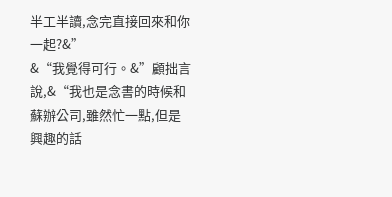半工半讀,念完直接回來和你一起?&”
&“我覺得可行。&”顧拙言說,&“我也是念書的時候和蘇辦公司,雖然忙一點,但是興趣的話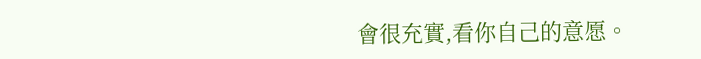會很充實,看你自己的意愿。